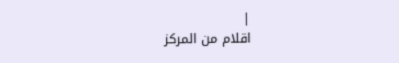|
اقلام من المركز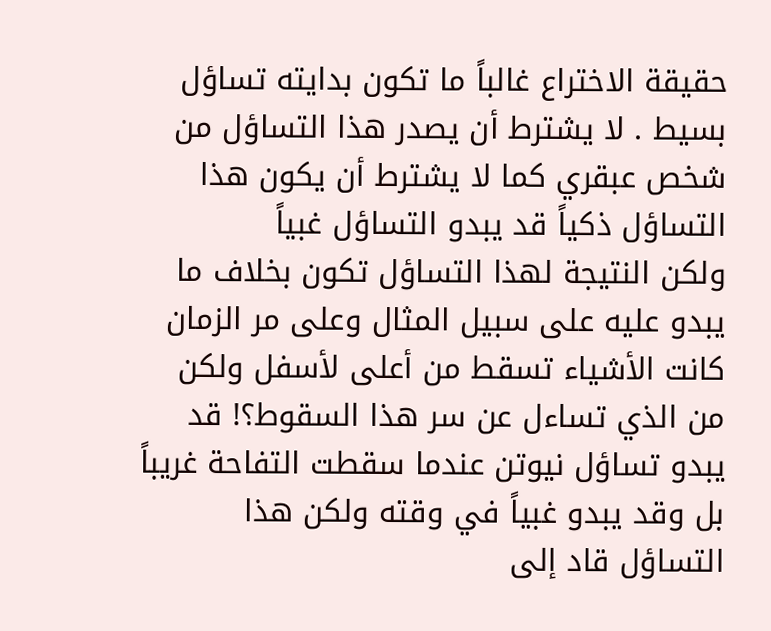حقيقة الاختراع غالباً ما تكون بدايته تساؤل بسيط . لا يشترط أن يصدر هذا التساؤل من شخص عبقري كما لا يشترط أن يكون هذا التساؤل ذكياً قد يبدو التساؤل غبياً
ولكن النتيجة لهذا التساؤل تكون بخلاف ما يبدو عليه على سبيل المثال وعلى مر الزمان كانت الأشياء تسقط من أعلى لأسفل ولكن من الذي تساءل عن سر هذا السقوط؟! قد يبدو تساؤل نيوتن عندما سقطت التفاحة غريباً بل وقد يبدو غبياً في وقته ولكن هذا التساؤل قاد إلى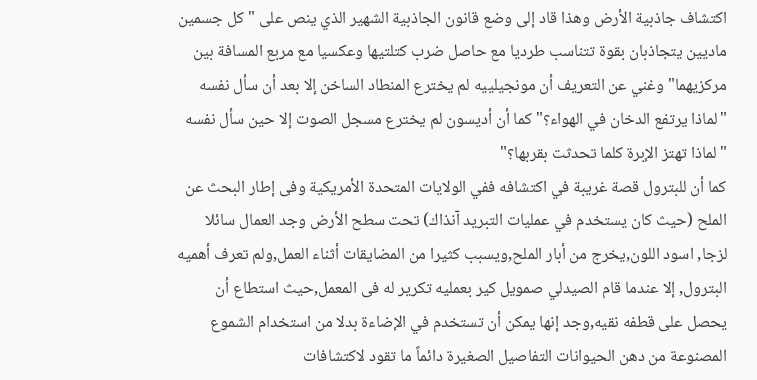اكتشاف جاذبية الأرض وهذا قاد إلى وضع قانون الجاذبية الشهير الذي ينص على "كل جسمين ماديين يتجاذبان بقوة تتناسب طرديا مع حاصل ضرب كتلتيها وعكسيا مع مربع المسافة بين مركزيهما" وغني عن التعريف أن مونجيلييه لم يخترع المنطاد الساخن إلا بعد أن سأل نفسه "لماذا يرتفع الدخان في الهواء؟" كما أن أديسون لم يخترع مسجل الصوت إلا حين سأل نفسه "لماذا تهتز الإبرة كلما تحدثت بقربها؟"
كما أن للبترول قصة غريبة في اكتشافه ففي الولايات المتحدة الأمريكية وفى إطار البحث عن الملح (حيث كان يستخدم في عمليات التبريد آنذاك) تحت سطح الأرض وجد العمال سائلا لزجا, اسود اللون,يخرج من أبار الملح,ويسبب كثيرا من المضايقات أثناء العمل,ولم تعرف أهميه البترول, إلا عندما قام الصيدلي صمويل كير بعمليه تكرير له فى المعمل,حيث استطاع أن يحصل على قطفه نقيه,وجد إنها يمكن أن تستخدم في الإضاءة بدلا من استخدام الشموع المصنوعة من دهن الحيوانات التفاصيل الصغيرة دائماً ما تقود لاكتشافات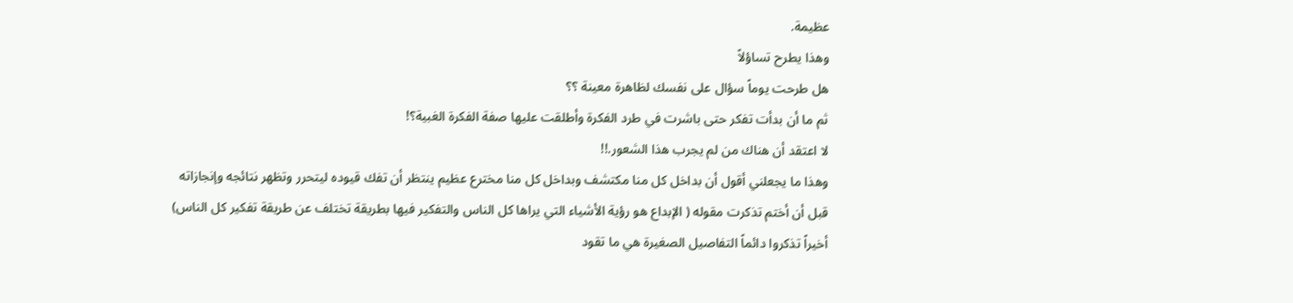عظيمة.
وهذا يطرح تساؤلاً
هل طرحت يوماً سؤال على نفسك لظاهرة معينة ؟؟
ثم ما أن بدأت تفكر حتى باشرت في طرد الفكرة وأطلقت عليها صفة الفكرة الغبية؟!
لا اعتقد أن هناك من لم يجرب هذا الشعور.!!
وهذا ما يجعلني أقول أن بداخل كل منا مكتشف وبداخل كل منا مخترع عظيم ينتظر أن تفك قيوده ليتحرر وتظهر نتائجه وإنجازاته
قبل أن أختم تذكرت مقوله ( الإبداع هو رؤية الأشياء التي يراها كل الناس والتفكير فيها بطريقة تختلف عن طريقة تفكير كل الناس)
أخيراً تذكروا دائماً التفاصيل الصغيرة هي ما تقود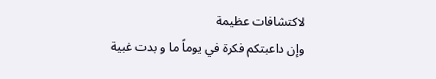لاكتشافات عظيمة
وإن داعبتكم فكرة في يوماً ما و بدت غبية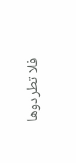فلا تطردوها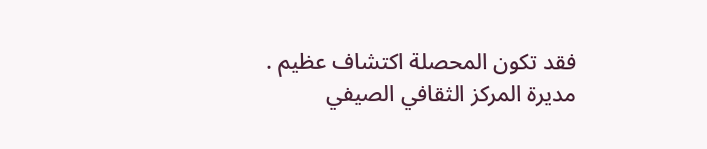فقد تكون المحصلة اكتشاف عظيم .
مديرة المركز الثقافي الصيفي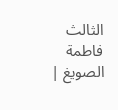الثالث
فاطمة الصويغ |